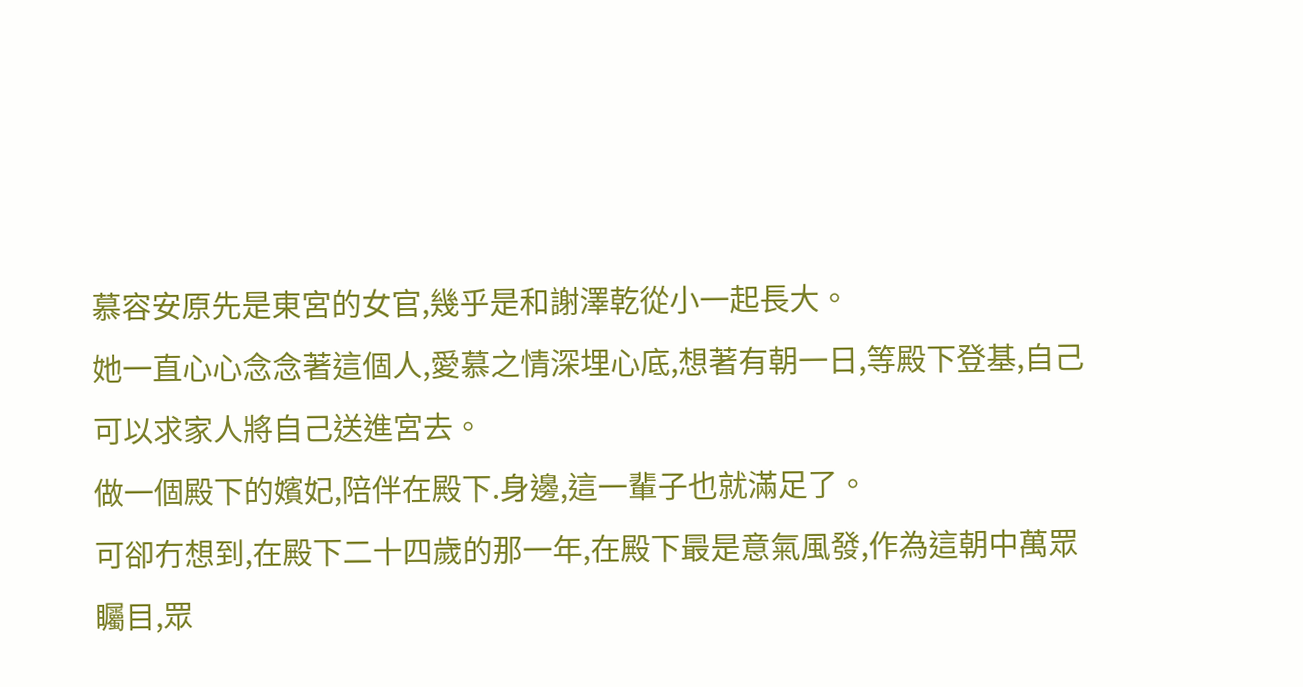慕容安原先是東宮的女官,幾乎是和謝澤乾從小一起長大。
她一直心心念念著這個人,愛慕之情深埋心底,想著有朝一日,等殿下登基,自己可以求家人將自己送進宮去。
做一個殿下的嬪妃,陪伴在殿下.身邊,這一輩子也就滿足了。
可卻冇想到,在殿下二十四歲的那一年,在殿下最是意氣風發,作為這朝中萬眾矚目,眾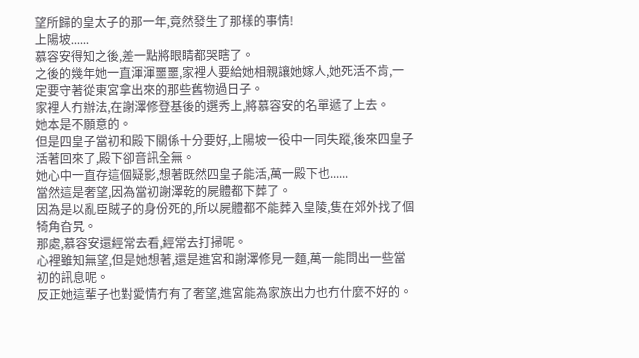望所歸的皇太子的那一年,竟然發生了那樣的事情!
上陽坡......
慕容安得知之後,差一點將眼睛都哭瞎了。
之後的幾年她一直渾渾噩噩,家裡人要給她相親讓她嫁人,她死活不肯,一定要守著從東宮拿出來的那些舊物過日子。
家裡人冇辦法,在謝澤修登基後的選秀上,將慕容安的名單遞了上去。
她本是不願意的。
但是四皇子當初和殿下關係十分要好,上陽坡一役中一同失蹤,後來四皇子活著回來了,殿下卻音訊全無。
她心中一直存這個疑影,想著既然四皇子能活,萬一殿下也......
當然這是奢望,因為當初謝澤乾的屍體都下葬了。
因為是以亂臣賊子的身份死的,所以屍體都不能葬入皇陵,隻在郊外找了個犄角旮旯。
那處,慕容安還經常去看,經常去打掃呢。
心裡雖知無望,但是她想著,還是進宮和謝澤修見一麵,萬一能問出一些當初的訊息呢。
反正她這輩子也對愛情冇有了奢望,進宮能為家族出力也冇什麼不好的。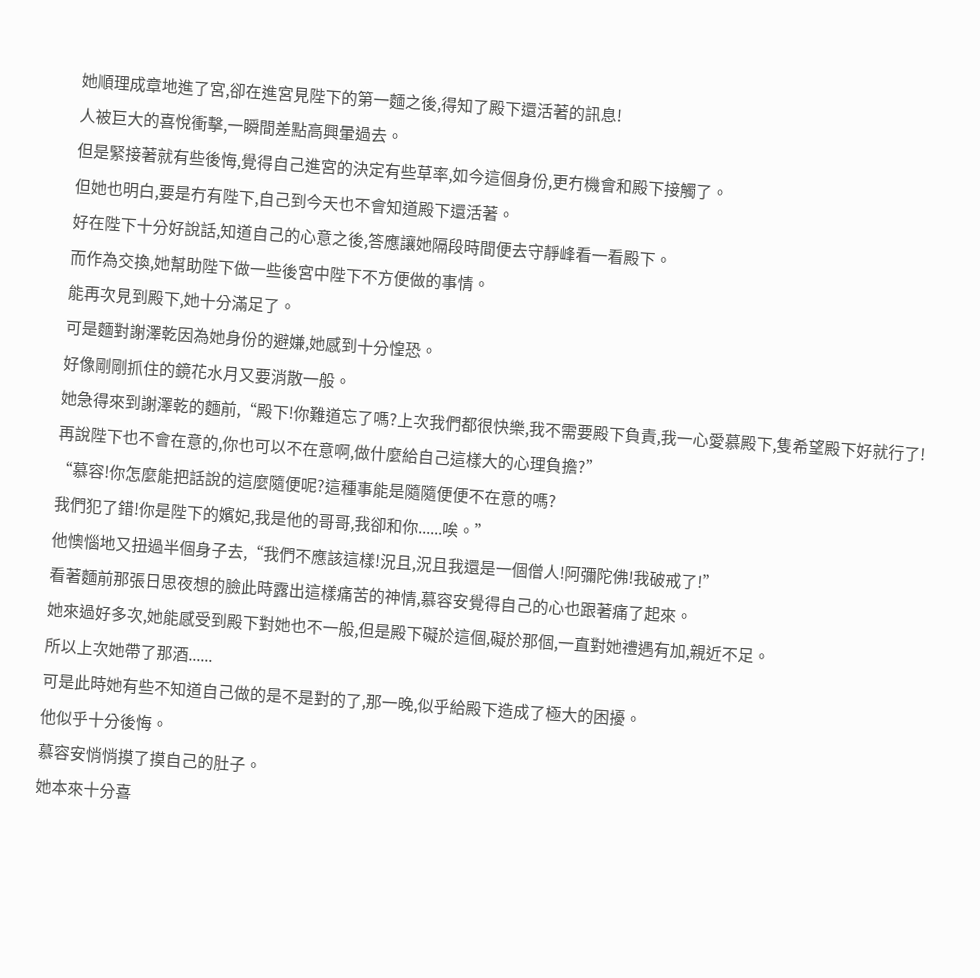她順理成章地進了宮,卻在進宮見陛下的第一麵之後,得知了殿下還活著的訊息!
人被巨大的喜悅衝擊,一瞬間差點高興暈過去。
但是緊接著就有些後悔,覺得自己進宮的決定有些草率,如今這個身份,更冇機會和殿下接觸了。
但她也明白,要是冇有陛下,自己到今天也不會知道殿下還活著。
好在陛下十分好說話,知道自己的心意之後,答應讓她隔段時間便去守靜峰看一看殿下。
而作為交換,她幫助陛下做一些後宮中陛下不方便做的事情。
能再次見到殿下,她十分滿足了。
可是麵對謝澤乾因為她身份的避嫌,她感到十分惶恐。
好像剛剛抓住的鏡花水月又要消散一般。
她急得來到謝澤乾的麵前,“殿下!你難道忘了嗎?上次我們都很快樂,我不需要殿下負責,我一心愛慕殿下,隻希望殿下好就行了!
再說陛下也不會在意的,你也可以不在意啊,做什麼給自己這樣大的心理負擔?”
“慕容!你怎麼能把話說的這麼隨便呢?這種事能是隨隨便便不在意的嗎?
我們犯了錯!你是陛下的嬪妃,我是他的哥哥,我卻和你......唉。”
他懊惱地又扭過半個身子去,“我們不應該這樣!況且,況且我還是一個僧人!阿彌陀佛!我破戒了!”
看著麵前那張日思夜想的臉此時露出這樣痛苦的神情,慕容安覺得自己的心也跟著痛了起來。
她來過好多次,她能感受到殿下對她也不一般,但是殿下礙於這個,礙於那個,一直對她禮遇有加,親近不足。
所以上次她帶了那酒......
可是此時她有些不知道自己做的是不是對的了,那一晚,似乎給殿下造成了極大的困擾。
他似乎十分後悔。
慕容安悄悄摸了摸自己的肚子。
她本來十分喜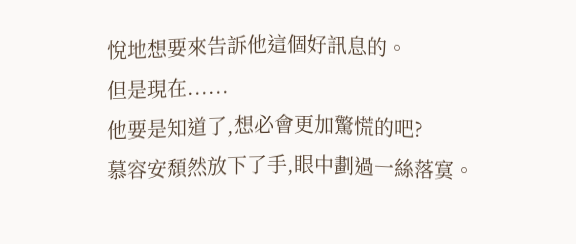悅地想要來告訴他這個好訊息的。
但是現在......
他要是知道了,想必會更加驚慌的吧?
慕容安頹然放下了手,眼中劃過一絲落寞。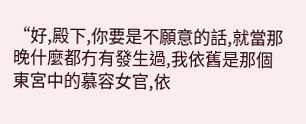“好,殿下,你要是不願意的話,就當那晚什麼都冇有發生過,我依舊是那個東宮中的慕容女官,依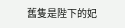舊隻是陛下的妃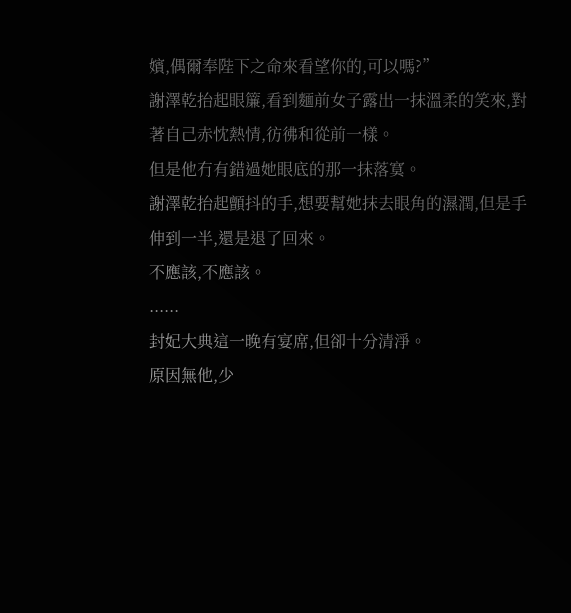嬪,偶爾奉陛下之命來看望你的,可以嗎?”
謝澤乾抬起眼簾,看到麵前女子露出一抹溫柔的笑來,對著自己赤忱熱情,彷彿和從前一樣。
但是他冇有錯過她眼底的那一抹落寞。
謝澤乾抬起顫抖的手,想要幫她抹去眼角的濕潤,但是手伸到一半,還是退了回來。
不應該,不應該。
......
封妃大典這一晚有宴席,但卻十分清淨。
原因無他,少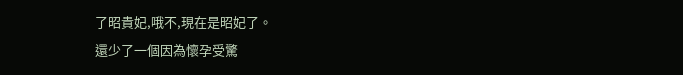了昭貴妃,哦不,現在是昭妃了。
還少了一個因為懷孕受驚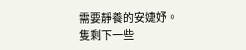需要靜養的安婕妤。
隻剩下一些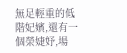無足輕重的低階妃嬪,還有一個榮婕妤,場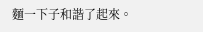麵一下子和諧了起來。